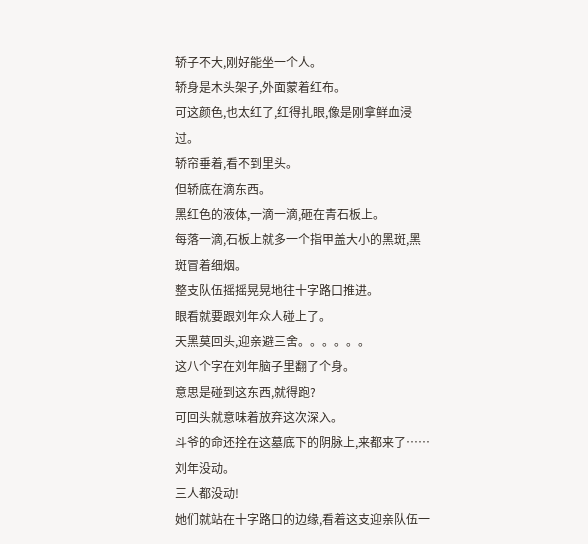轿子不大,刚好能坐一个人。
轿身是木头架子,外面蒙着红布。
可这颜色,也太红了,红得扎眼,像是刚拿鲜血浸过。
轿帘垂着,看不到里头。
但轿底在滴东西。
黑红色的液体,一滴一滴,砸在青石板上。
每落一滴,石板上就多一个指甲盖大小的黑斑,黑斑冒着细烟。
整支队伍摇摇晃晃地往十字路口推进。
眼看就要跟刘年众人碰上了。
天黑莫回头,迎亲避三舍。。。。。。
这八个字在刘年脑子里翻了个身。
意思是碰到这东西,就得跑?
可回头就意味着放弃这次深入。
斗爷的命还拴在这墓底下的阴脉上,来都来了……
刘年没动。
三人都没动!
她们就站在十字路口的边缘,看着这支迎亲队伍一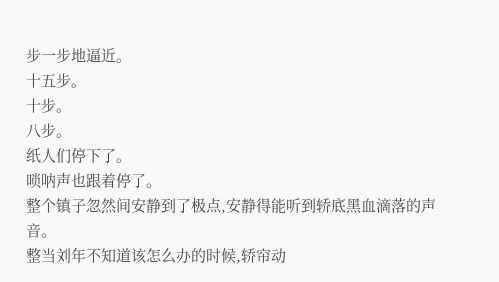步一步地逼近。
十五步。
十步。
八步。
纸人们停下了。
唢呐声也跟着停了。
整个镇子忽然间安静到了极点,安静得能听到轿底黑血滴落的声音。
整当刘年不知道该怎么办的时候,轿帘动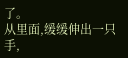了。
从里面,缓缓伸出一只手,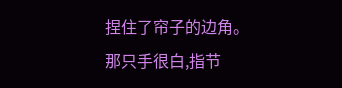捏住了帘子的边角。
那只手很白,指节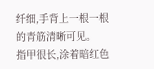纤细,手背上一根一根的青筋清晰可见。
指甲很长,涂着暗红色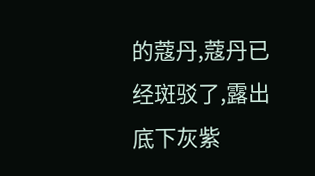的蔻丹,蔻丹已经斑驳了,露出底下灰紫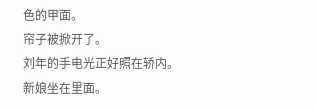色的甲面。
帘子被掀开了。
刘年的手电光正好照在轿内。
新娘坐在里面。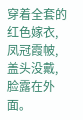穿着全套的红色嫁衣,凤冠霞帔,盖头没戴,脸露在外面。